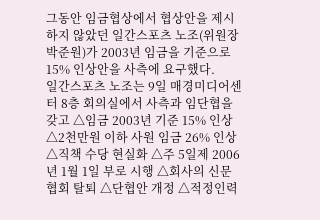그동안 임금협상에서 협상안을 제시하지 않았던 일간스포츠 노조(위원장 박준원)가 2003년 임금을 기준으로 15% 인상안을 사측에 요구했다.
일간스포츠 노조는 9일 매경미디어센터 8층 회의실에서 사측과 임단협을 갖고 △임금 2003년 기준 15% 인상 △2천만원 이하 사원 임금 26% 인상 △직책 수당 현실화 △주 5일제 2006년 1월 1일 부로 시행 △회사의 신문협회 탈퇴 △단협안 개정 △적정인력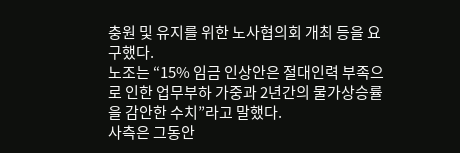충원 및 유지를 위한 노사협의회 개최 등을 요구했다.
노조는 “15% 임금 인상안은 절대인력 부족으로 인한 업무부하 가중과 2년간의 물가상승률을 감안한 수치”라고 말했다.
사측은 그동안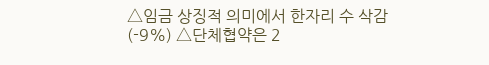△임금 상징적 의미에서 한자리 수 삭감(-9%) △단체협약은 2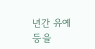년간 유예 등을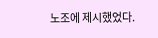노조에 제시했었다.